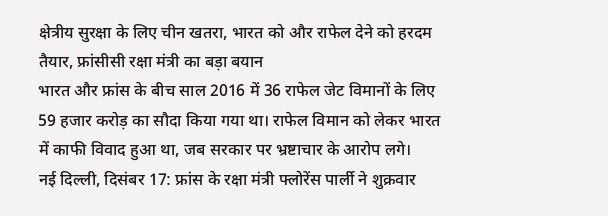क्षेत्रीय सुरक्षा के लिए चीन खतरा, भारत को और राफेल देने को हरदम तैयार, फ्रांसीसी रक्षा मंत्री का बड़ा बयान
भारत और फ्रांस के बीच साल 2016 में 36 राफेल जेट विमानों के लिए 59 हजार करोड़ का सौदा किया गया था। राफेल विमान को लेकर भारत में काफी विवाद हुआ था, जब सरकार पर भ्रष्टाचार के आरोप लगे।
नई दिल्ली, दिसंबर 17: फ्रांस के रक्षा मंत्री फ्लोरेंस पार्ली ने शुक्रवार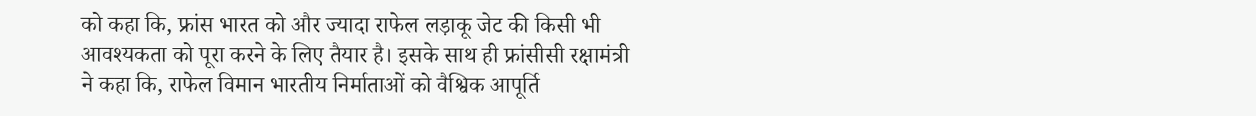को कहा कि, फ्रांस भारत को और ज्यादा राफेल लड़ाकू जेट की किसी भी आवश्यकता को पूरा करने के लिए तैयार है। इसके साथ ही फ्रांसीसी रक्षामंत्री ने कहा कि, राफेल विमान भारतीय निर्माताओं को वैश्विक आपूर्ति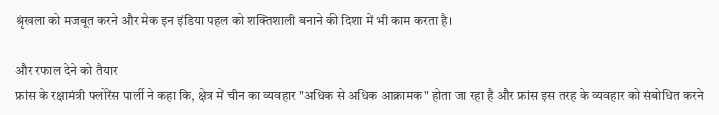श्रृंखला को मजबूत करने और मेक इन इंडिया पहल को शक्तिशाली बनाने की दिशा में भी काम करता है।

और रफाल देने को तैयार
फ्रांस के रक्षामंत्री फ्लोरेंस पार्ली ने कहा कि, क्षेत्र में चीन का व्यवहार "अधिक से अधिक आक्रामक" होता जा रहा है और फ्रांस इस तरह के व्यवहार को संबोधित करने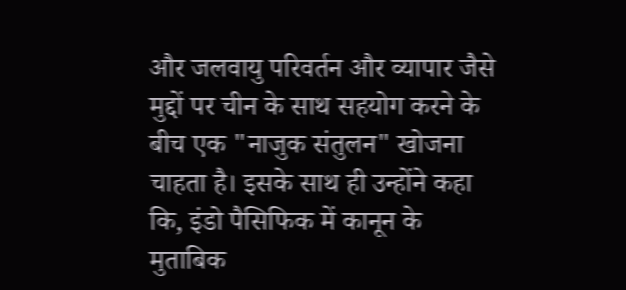और जलवायु परिवर्तन और व्यापार जैसे मुद्दों पर चीन के साथ सहयोग करने के बीच एक "नाजुक संतुलन" खोजना चाहता है। इसके साथ ही उन्होंने कहा कि, इंडो पैसिफिक में कानून के मुताबिक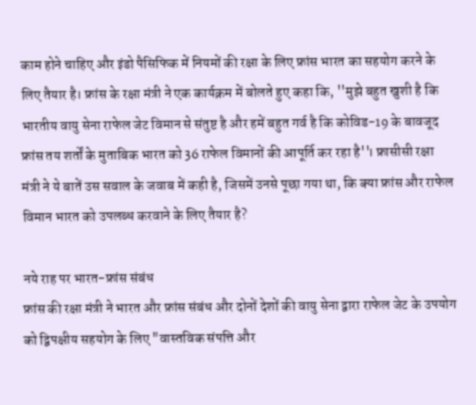काम होने चाहिए और इंडो पैसिफिक में नियमों की रक्षा के लिए फ्रांस भारत का सहयोग करने के लिए तैयार है। फ्रांस के रक्षा मंत्री ने एक कार्यक्रम में बोलते हुए कहा कि, ''मुझे बहुत खुशी है कि भारतीय वायु सेना राफेल जेट विमान से संतुष्ट है और हमें बहुत गर्व है कि कोविड-19 के बावजूद फ्रांस तय शर्तों के मुताबिक भारत को 36 राफेल विमानों की आपूर्ति कर रहा है''। फ्रासीसी रक्षा मंत्री ने ये बातें उस सवाल के जवाब में कही है, जिसमें उनसे पूछा गया था, कि क्या फ्रांस और राफेल विमान भारत को उपलब्ध करवाने के लिए तैयार है?

नये राह पर भारत-फ्रांस संबंध
फ्रांस की रक्षा मंत्री ने भारत और फ्रांस संबंध और दोनों देशों की वायु सेना द्वारा राफेल जेट के उपयोग को द्विपक्षीय सहयोग के लिए "वास्तविक संपत्ति और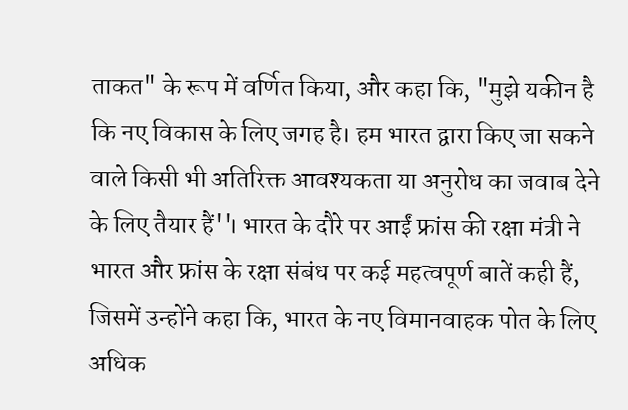ताकत" के रूप में वर्णित किया, और कहा कि, "मुझे यकीन है कि नए विकास के लिए जगह है। हम भारत द्वारा किए जा सकने वाले किसी भी अतिरिक्त आवश्यकता या अनुरोध का जवाब देने के लिए तैयार हैं''। भारत के दौरे पर आईं फ्रांस की रक्षा मंत्री ने भारत और फ्रांस के रक्षा संबंध पर कई महत्वपूर्ण बातें कही हैं, जिसमें उन्होंने कहा कि, भारत के नए विमानवाहक पोत के लिए अधिक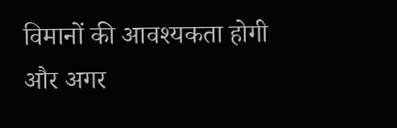विमानों की आवश्यकता होगी और अगर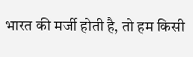भारत की मर्जी होती है, तो हम किसी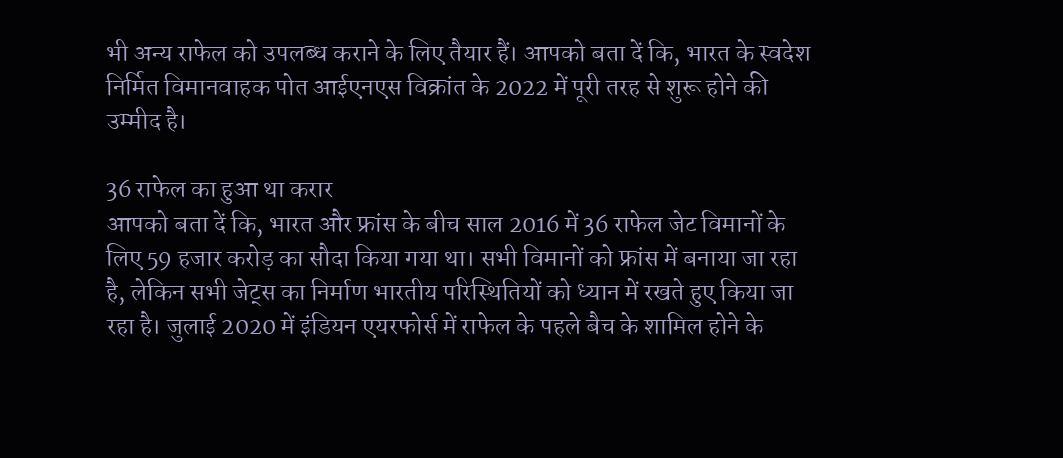भी अन्य राफेल को उपलब्ध कराने के लिए तैयार हैं। आपको बता दें कि, भारत के स्वदेश निर्मित विमानवाहक पोत आईएनएस विक्रांत के 2022 में पूरी तरह से शुरू होने की उम्मीद है।

36 राफेल का हुआ था करार
आपको बता दें कि, भारत और फ्रांस के बीच साल 2016 में 36 राफेल जेट विमानों के लिए 59 हजार करोड़ का सौदा किया गया था। सभी विमानों को फ्रांस में बनाया जा रहा है, लेकिन सभी जेट्स का निर्माण भारतीय परिस्थितियों को ध्यान में रखते हुए किया जा रहा है। जुलाई 2020 में इंडियन एयरफोर्स में राफेल के पहले बैच के शामिल होने के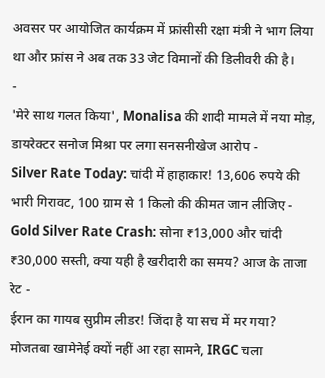अवसर पर आयोजित कार्यक्रम में फ्रांसीसी रक्षा मंत्री ने भाग लिया था और फ्रांस ने अब तक 33 जेट विमानों की डिलीवरी की है।
-
'मेरे साथ गलत किया', Monalisa की शादी मामले में नया मोड़, डायरेक्टर सनोज मिश्रा पर लगा सनसनीखेज आरोप -
Silver Rate Today: चांदी में हाहाकार! 13,606 रुपये की भारी गिरावट, 100 ग्राम से 1 किलो की कीमत जान लीजिए -
Gold Silver Rate Crash: सोना ₹13,000 और चांदी ₹30,000 सस्ती, क्या यही है खरीदारी का समय? आज के ताजा रेट -
ईरान का गायब सुप्रीम लीडर! जिंदा है या सच में मर गया? मोजतबा खामेनेई क्यों नहीं आ रहा सामने, IRGC चला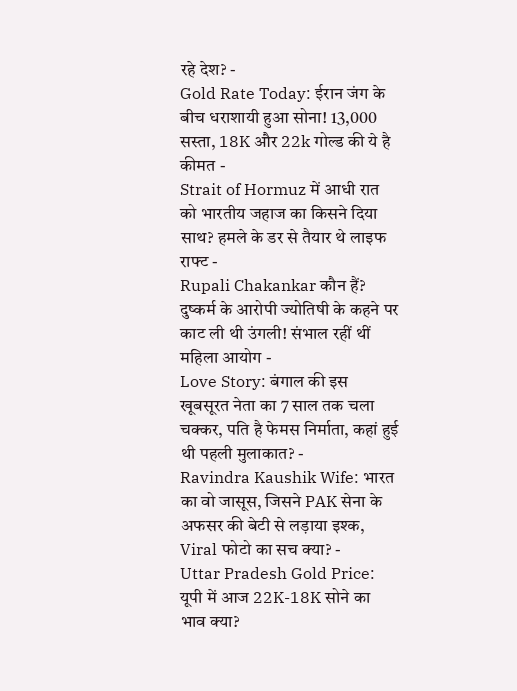रहे देश? -
Gold Rate Today: ईरान जंग के बीच धराशायी हुआ सोना! 13,000 सस्ता, 18K और 22k गोल्ड की ये है कीमत -
Strait of Hormuz में आधी रात को भारतीय जहाज का किसने दिया साथ? हमले के डर से तैयार थे लाइफ राफ्ट -
Rupali Chakankar कौन हैं? दुष्कर्म के आरोपी ज्योतिषी के कहने पर काट ली थी उंगली! संभाल रहीं थीं महिला आयोग -
Love Story: बंगाल की इस खूबसूरत नेता का 7 साल तक चला चक्कर, पति है फेमस निर्माता, कहां हुई थी पहली मुलाकात? -
Ravindra Kaushik Wife: भारत का वो जासूस, जिसने PAK सेना के अफसर की बेटी से लड़ाया इश्क, Viral फोटो का सच क्या? -
Uttar Pradesh Gold Price: यूपी में आज 22K-18K सोने का भाव क्या?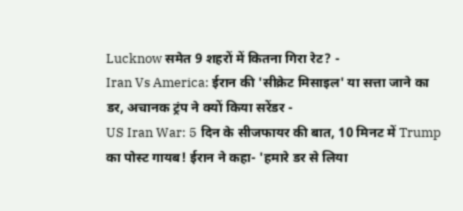Lucknow समेत 9 शहरों में कितना गिरा रेट? -
Iran Vs America: ईरान की 'सीक्रेट मिसाइल' या सत्ता जाने का डर, अचानक ट्रंप ने क्यों किया सरेंडर -
US Iran War: 5 दिन के सीजफायर की बात, 10 मिनट में Trump का पोस्ट गायब! ईरान ने कहा- 'हमारे डर से लिया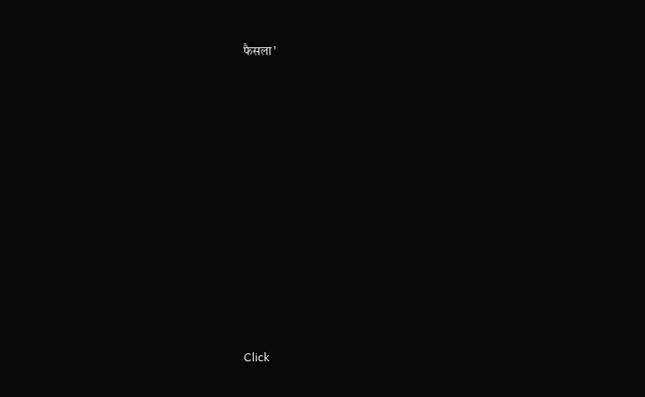फैसला’












Click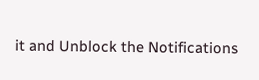it and Unblock the Notifications